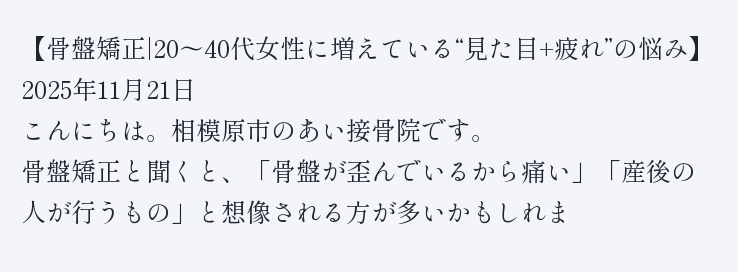【骨盤矯正|20〜40代女性に増えている“見た目+疲れ”の悩み】
2025年11月21日
こんにちは。相模原市のあい接骨院です。
骨盤矯正と聞くと、「骨盤が歪んでいるから痛い」「産後の人が行うもの」と想像される方が多いかもしれま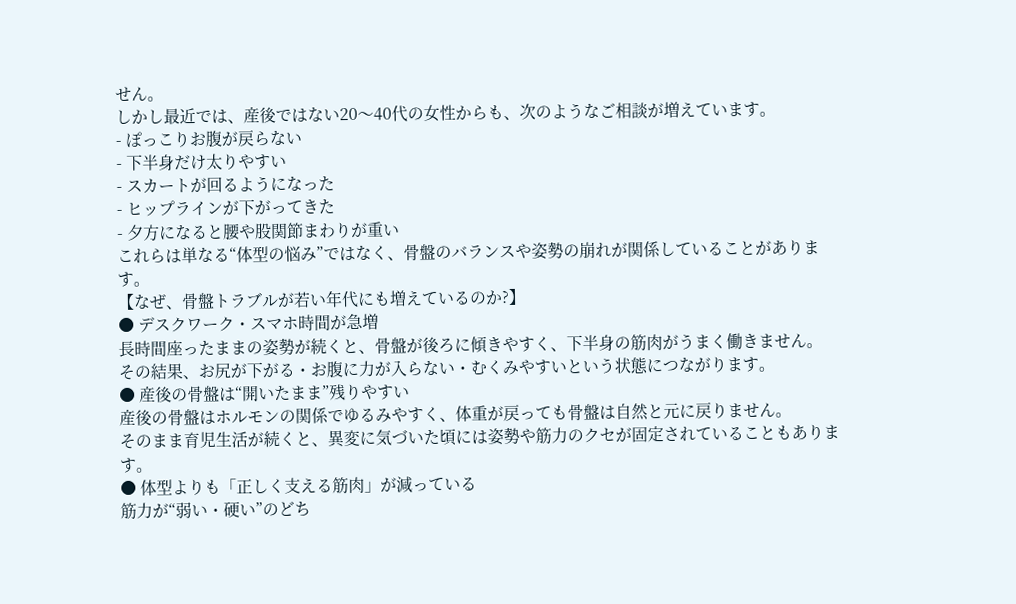せん。
しかし最近では、産後ではない20〜40代の女性からも、次のようなご相談が増えています。
- ぽっこりお腹が戻らない
- 下半身だけ太りやすい
- スカートが回るようになった
- ヒップラインが下がってきた
- 夕方になると腰や股関節まわりが重い
これらは単なる“体型の悩み”ではなく、骨盤のバランスや姿勢の崩れが関係していることがあります。
【なぜ、骨盤トラブルが若い年代にも増えているのか?】
● デスクワーク・スマホ時間が急増
長時間座ったままの姿勢が続くと、骨盤が後ろに傾きやすく、下半身の筋肉がうまく働きません。
その結果、お尻が下がる・お腹に力が入らない・むくみやすいという状態につながります。
● 産後の骨盤は“開いたまま”残りやすい
産後の骨盤はホルモンの関係でゆるみやすく、体重が戻っても骨盤は自然と元に戻りません。
そのまま育児生活が続くと、異変に気づいた頃には姿勢や筋力のクセが固定されていることもあります。
● 体型よりも「正しく支える筋肉」が減っている
筋力が“弱い・硬い”のどち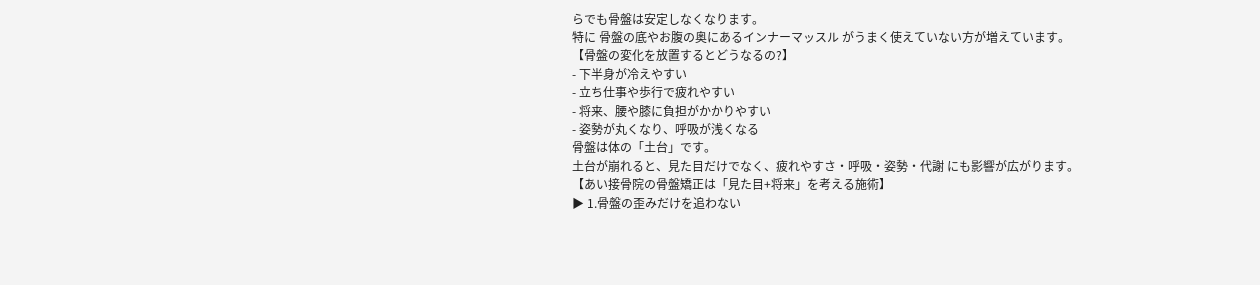らでも骨盤は安定しなくなります。
特に 骨盤の底やお腹の奥にあるインナーマッスル がうまく使えていない方が増えています。
【骨盤の変化を放置するとどうなるの?】
- 下半身が冷えやすい
- 立ち仕事や歩行で疲れやすい
- 将来、腰や膝に負担がかかりやすい
- 姿勢が丸くなり、呼吸が浅くなる
骨盤は体の「土台」です。
土台が崩れると、見た目だけでなく、疲れやすさ・呼吸・姿勢・代謝 にも影響が広がります。
【あい接骨院の骨盤矯正は「見た目+将来」を考える施術】
▶ 1.骨盤の歪みだけを追わない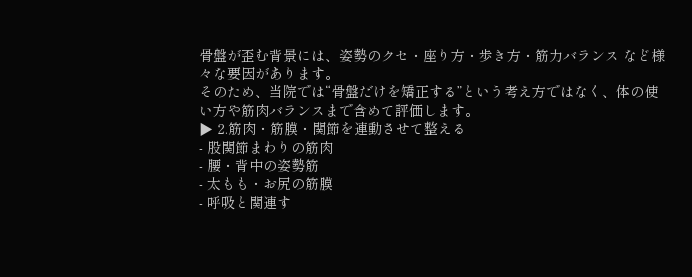骨盤が歪む背景には、姿勢のクセ・座り方・歩き方・筋力バランス など様々な要因があります。
そのため、当院では“骨盤だけを矯正する”という考え方ではなく、体の使い方や筋肉バランスまで含めて評価します。
▶ 2.筋肉・筋膜・関節を連動させて整える
- 股関節まわりの筋肉
- 腰・背中の姿勢筋
- 太もも・お尻の筋膜
- 呼吸と関連す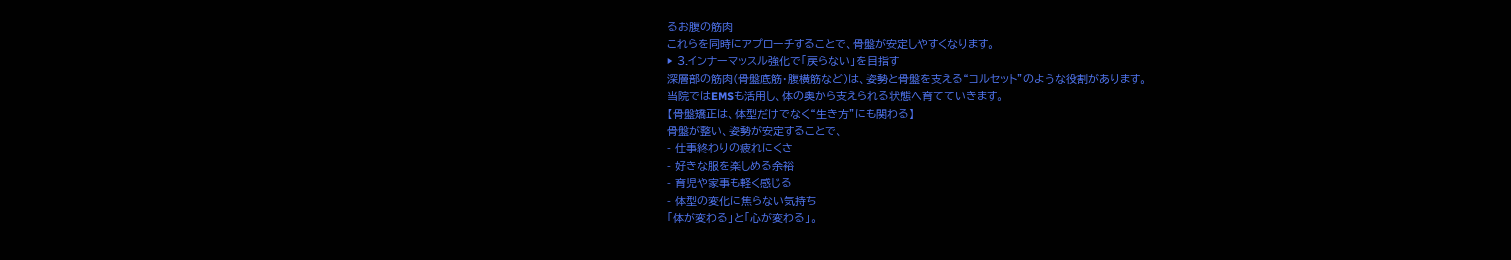るお腹の筋肉
これらを同時にアプローチすることで、骨盤が安定しやすくなります。
▶ 3.インナーマッスル強化で「戻らない」を目指す
深層部の筋肉(骨盤底筋・腹横筋など)は、姿勢と骨盤を支える“コルセット”のような役割があります。
当院ではEMSも活用し、体の奥から支えられる状態へ育てていきます。
【骨盤矯正は、体型だけでなく“生き方”にも関わる】
骨盤が整い、姿勢が安定することで、
- 仕事終わりの疲れにくさ
- 好きな服を楽しめる余裕
- 育児や家事も軽く感じる
- 体型の変化に焦らない気持ち
「体が変わる」と「心が変わる」。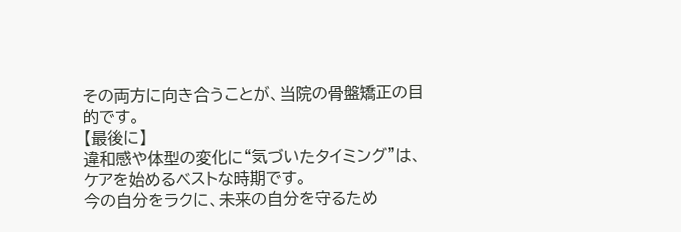その両方に向き合うことが、当院の骨盤矯正の目的です。
【最後に】
違和感や体型の変化に“気づいたタイミング”は、ケアを始めるベストな時期です。
今の自分をラクに、未来の自分を守るため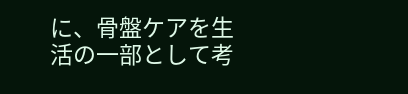に、骨盤ケアを生活の一部として考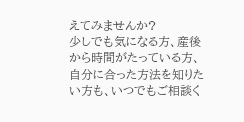えてみませんか?
少しでも気になる方、産後から時間がたっている方、自分に合った方法を知りたい方も、いつでもご相談く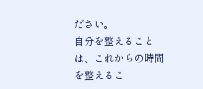ださい。
自分を整えることは、これからの時間を整えるこ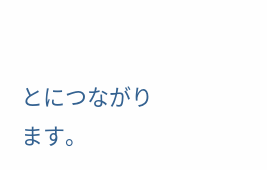とにつながります。